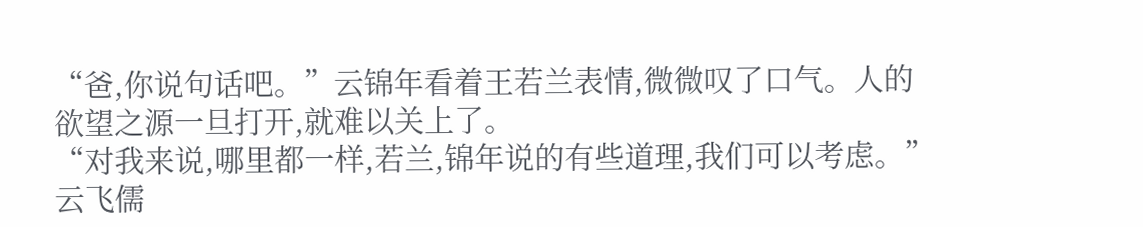“爸,你说句话吧。”云锦年看着王若兰表情,微微叹了口气。人的欲望之源一旦打开,就难以关上了。
“对我来说,哪里都一样,若兰,锦年说的有些道理,我们可以考虑。”云飞儒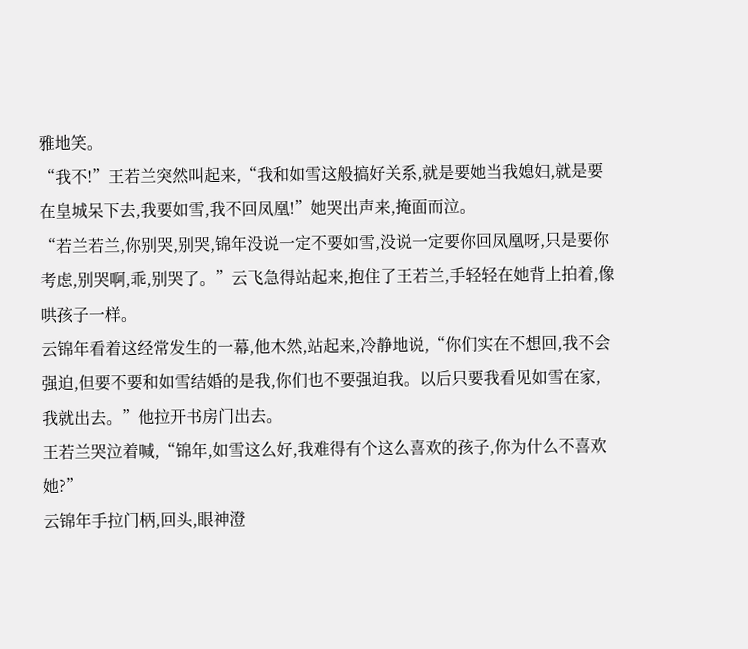雅地笑。
“我不!”王若兰突然叫起来,“我和如雪这般搞好关系,就是要她当我媳妇,就是要在皇城呆下去,我要如雪,我不回凤凰!”她哭出声来,掩面而泣。
“若兰若兰,你别哭,别哭,锦年没说一定不要如雪,没说一定要你回凤凰呀,只是要你考虑,别哭啊,乖,别哭了。”云飞急得站起来,抱住了王若兰,手轻轻在她背上拍着,像哄孩子一样。
云锦年看着这经常发生的一幕,他木然,站起来,冷静地说,“你们实在不想回,我不会强迫,但要不要和如雪结婚的是我,你们也不要强迫我。以后只要我看见如雪在家,我就出去。”他拉开书房门出去。
王若兰哭泣着喊,“锦年,如雪这么好,我难得有个这么喜欢的孩子,你为什么不喜欢她?”
云锦年手拉门柄,回头,眼神澄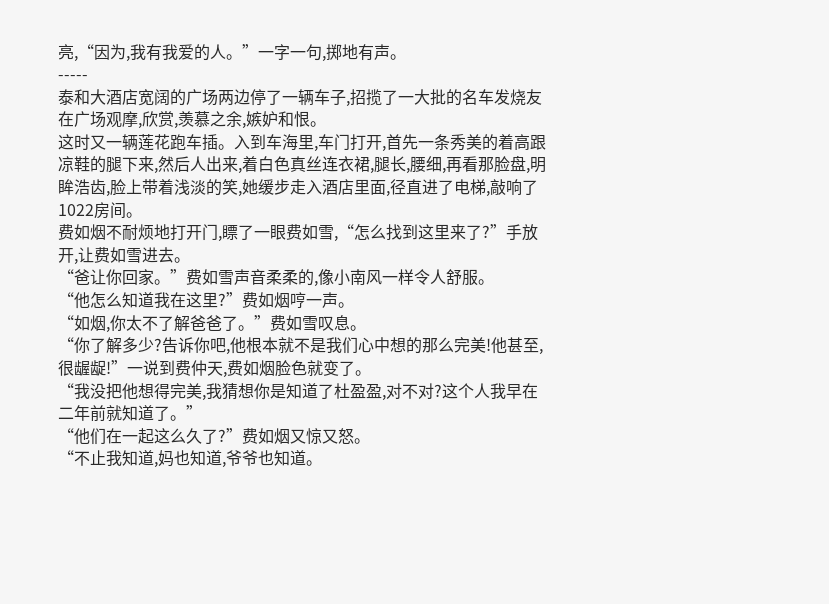亮,“因为,我有我爱的人。”一字一句,掷地有声。
-----
泰和大酒店宽阔的广场两边停了一辆车子,招揽了一大批的名车发烧友在广场观摩,欣赏,羡慕之余,嫉妒和恨。
这时又一辆莲花跑车插。入到车海里,车门打开,首先一条秀美的着高跟凉鞋的腿下来,然后人出来,着白色真丝连衣裙,腿长,腰细,再看那脸盘,明眸浩齿,脸上带着浅淡的笑,她缓步走入酒店里面,径直进了电梯,敲响了1022房间。
费如烟不耐烦地打开门,瞟了一眼费如雪,“怎么找到这里来了?”手放开,让费如雪进去。
“爸让你回家。”费如雪声音柔柔的,像小南风一样令人舒服。
“他怎么知道我在这里?”费如烟哼一声。
“如烟,你太不了解爸爸了。”费如雪叹息。
“你了解多少?告诉你吧,他根本就不是我们心中想的那么完美!他甚至,很龌龊!”一说到费仲天,费如烟脸色就变了。
“我没把他想得完美,我猜想你是知道了杜盈盈,对不对?这个人我早在二年前就知道了。”
“他们在一起这么久了?”费如烟又惊又怒。
“不止我知道,妈也知道,爷爷也知道。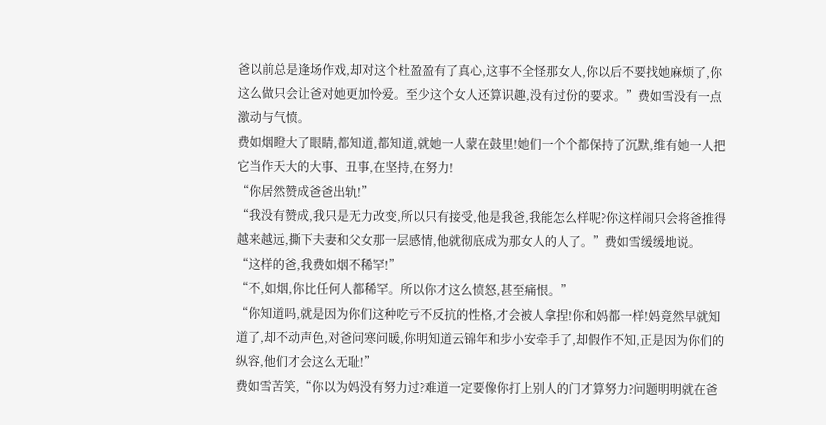爸以前总是逢场作戏,却对这个杜盈盈有了真心,这事不全怪那女人,你以后不要找她麻烦了,你这么做只会让爸对她更加怜爱。至少这个女人还算识趣,没有过份的要求。”费如雪没有一点激动与气愤。
费如烟瞪大了眼睛,都知道,都知道,就她一人蒙在鼓里!她们一个个都保持了沉默,维有她一人把它当作天大的大事、丑事,在坚持,在努力!
“你居然赞成爸爸出轨!”
“我没有赞成,我只是无力改变,所以只有接受,他是我爸,我能怎么样呢?你这样闹只会将爸推得越来越远,撕下夫妻和父女那一层感情,他就彻底成为那女人的人了。”费如雪缓缓地说。
“这样的爸,我费如烟不稀罕!”
“不,如烟,你比任何人都稀罕。所以你才这么愤怒,甚至痛恨。”
“你知道吗,就是因为你们这种吃亏不反抗的性格,才会被人拿捏!你和妈都一样!妈竟然早就知道了,却不动声色,对爸问寒问暖,你明知道云锦年和步小安牵手了,却假作不知,正是因为你们的纵容,他们才会这么无耻!”
费如雪苦笑,“你以为妈没有努力过?难道一定要像你打上别人的门才算努力?问题明明就在爸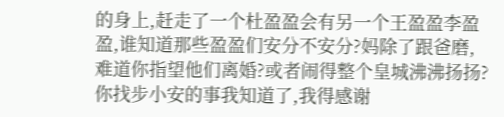的身上,赶走了一个杜盈盈会有另一个王盈盈李盈盈,谁知道那些盈盈们安分不安分?妈除了跟爸磨,难道你指望他们离婚?或者闹得整个皇城沸沸扬扬?你找步小安的事我知道了,我得感谢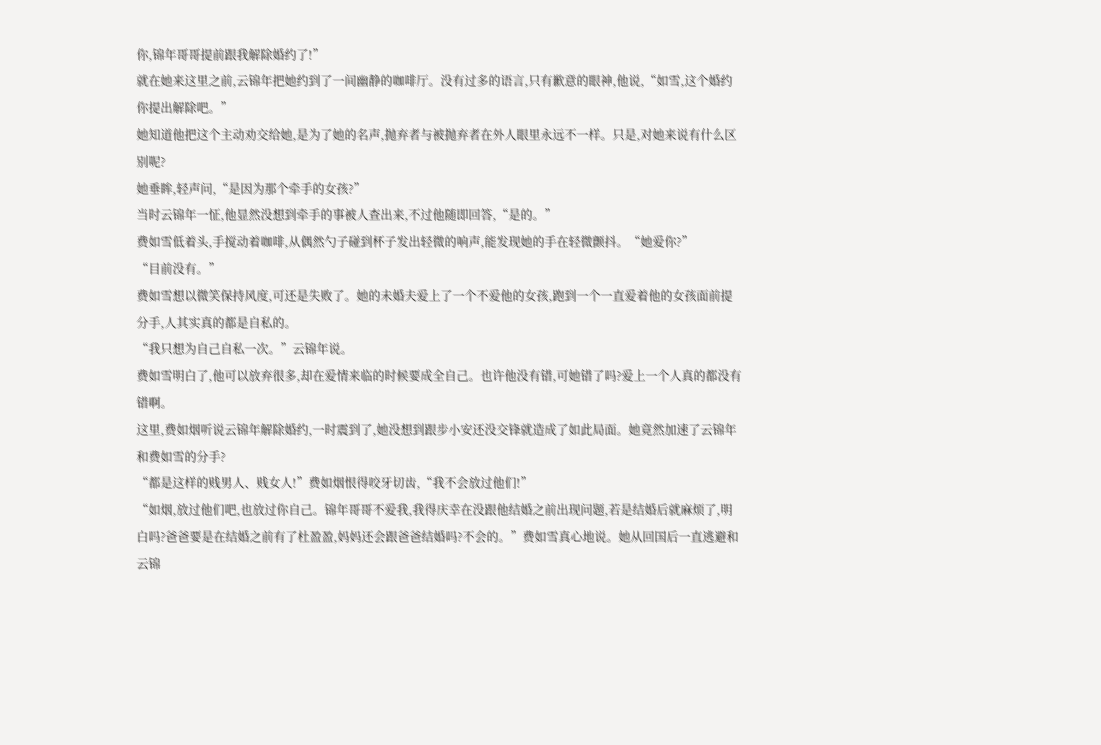你,锦年哥哥提前跟我解除婚约了!”
就在她来这里之前,云锦年把她约到了一间幽静的咖啡厅。没有过多的语言,只有歉意的眼神,他说,“如雪,这个婚约你提出解除吧。”
她知道他把这个主动劝交给她,是为了她的名声,抛弃者与被抛弃者在外人眼里永远不一样。只是,对她来说有什么区别呢?
她垂眸,轻声问,“是因为那个牵手的女孩?”
当时云锦年一怔,他显然没想到牵手的事被人查出来,不过他随即回答,“是的。”
费如雪低着头,手搅动着咖啡,从偶然勺子碰到杯子发出轻微的响声,能发现她的手在轻微颤抖。“她爱你?”
“目前没有。”
费如雪想以微笑保持风度,可还是失败了。她的未婚夫爱上了一个不爱他的女孩,跑到一个一直爱着他的女孩面前提分手,人其实真的都是自私的。
“我只想为自己自私一次。”云锦年说。
费如雪明白了,他可以放弃很多,却在爱情来临的时候要成全自己。也许他没有错,可她错了吗?爱上一个人真的都没有错啊。
这里,费如烟听说云锦年解除婚约,一时震到了,她没想到跟步小安还没交锋就造成了如此局面。她竟然加速了云锦年和费如雪的分手?
“都是这样的贱男人、贱女人!”费如烟恨得咬牙切齿,“我不会放过他们!”
“如烟,放过他们吧,也放过你自己。锦年哥哥不爱我,我得庆幸在没跟他结婚之前出现问题,若是结婚后就麻烦了,明白吗?爸爸要是在结婚之前有了杜盈盈,妈妈还会跟爸爸结婚吗?不会的。”费如雪真心地说。她从回国后一直逃避和云锦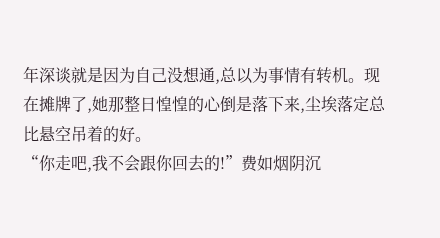年深谈就是因为自己没想通,总以为事情有转机。现在摊牌了,她那整日惶惶的心倒是落下来,尘埃落定总比悬空吊着的好。
“你走吧,我不会跟你回去的!”费如烟阴沉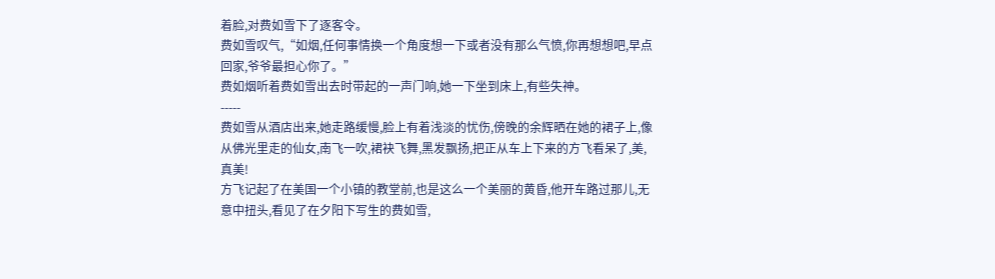着脸,对费如雪下了逐客令。
费如雪叹气,“如烟,任何事情换一个角度想一下或者没有那么气愤,你再想想吧,早点回家,爷爷最担心你了。”
费如烟听着费如雪出去时带起的一声门响,她一下坐到床上,有些失神。
-----
费如雪从酒店出来,她走路缓慢,脸上有着浅淡的忧伤,傍晚的余辉晒在她的裙子上,像从佛光里走的仙女,南飞一吹,裙袂飞舞,黑发飘扬,把正从车上下来的方飞看呆了,美,真美!
方飞记起了在美国一个小镇的教堂前,也是这么一个美丽的黄昏,他开车路过那儿,无意中扭头,看见了在夕阳下写生的费如雪,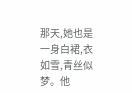那天,她也是一身白裙,衣如雪,青丝似梦。他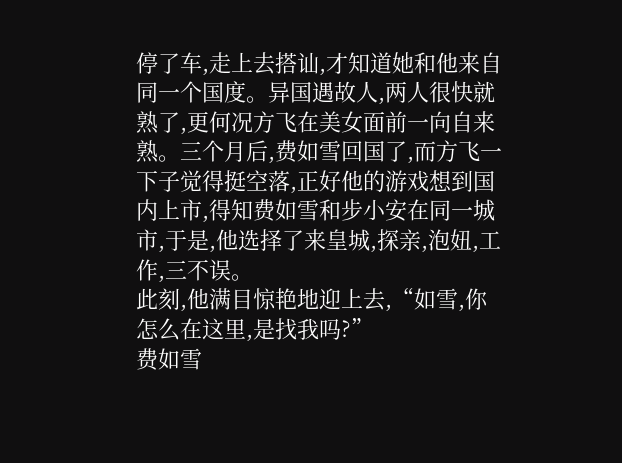停了车,走上去搭讪,才知道她和他来自同一个国度。异国遇故人,两人很快就熟了,更何况方飞在美女面前一向自来熟。三个月后,费如雪回国了,而方飞一下子觉得挺空落,正好他的游戏想到国内上市,得知费如雪和步小安在同一城市,于是,他选择了来皇城,探亲,泡妞,工作,三不误。
此刻,他满目惊艳地迎上去,“如雪,你怎么在这里,是找我吗?”
费如雪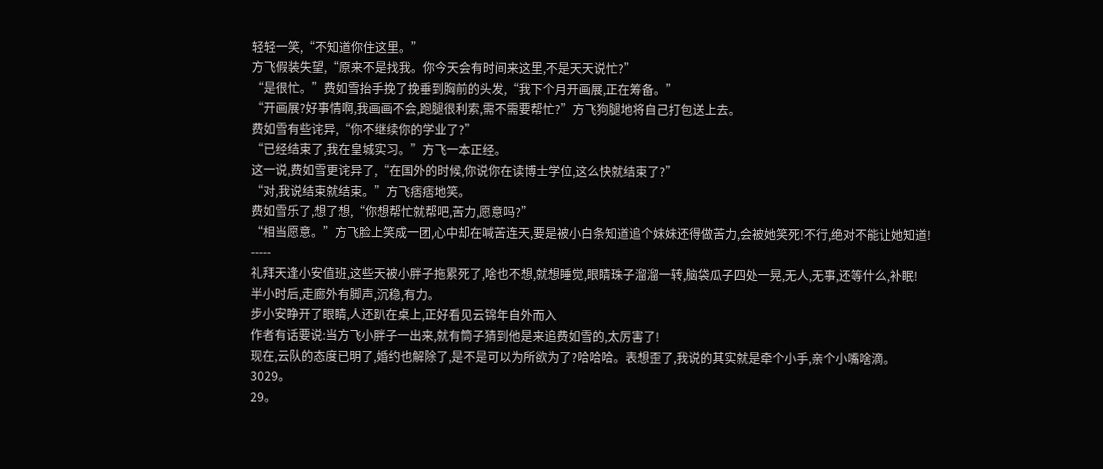轻轻一笑,“不知道你住这里。”
方飞假装失望,“原来不是找我。你今天会有时间来这里,不是天天说忙?”
“是很忙。”费如雪抬手挽了挽垂到胸前的头发,“我下个月开画展,正在筹备。”
“开画展?好事情啊,我画画不会,跑腿很利索,需不需要帮忙?”方飞狗腿地将自己打包送上去。
费如雪有些诧异,“你不继续你的学业了?”
“已经结束了,我在皇城实习。”方飞一本正经。
这一说,费如雪更诧异了,“在国外的时候,你说你在读博士学位,这么快就结束了?”
“对,我说结束就结束。”方飞痞痞地笑。
费如雪乐了,想了想,“你想帮忙就帮吧,苦力,愿意吗?”
“相当愿意。”方飞脸上笑成一团,心中却在喊苦连天,要是被小白条知道追个妹妹还得做苦力,会被她笑死!不行,绝对不能让她知道!
-----
礼拜天逢小安值班,这些天被小胖子拖累死了,啥也不想,就想睡觉,眼睛珠子溜溜一转,脑袋瓜子四处一晃,无人,无事,还等什么,补眠!
半小时后,走廊外有脚声,沉稳,有力。
步小安睁开了眼睛,人还趴在桌上,正好看见云锦年自外而入
作者有话要说:当方飞小胖子一出来,就有筒子猜到他是来追费如雪的,太厉害了!
现在,云队的态度已明了,婚约也解除了,是不是可以为所欲为了?哈哈哈。表想歪了,我说的其实就是牵个小手,亲个小嘴啥滴。
3029。
29。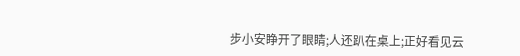步小安睁开了眼睛;人还趴在桌上;正好看见云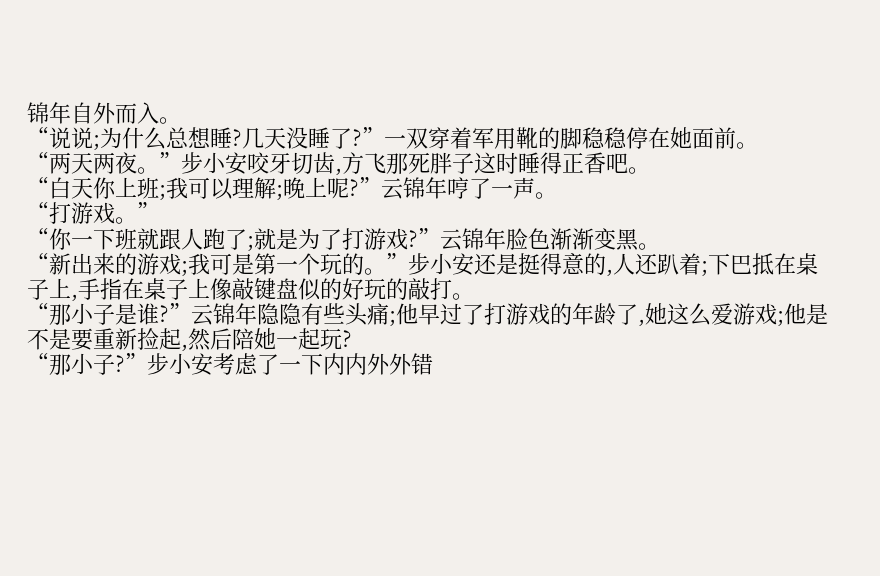锦年自外而入。
“说说;为什么总想睡?几天没睡了?”一双穿着军用靴的脚稳稳停在她面前。
“两天两夜。”步小安咬牙切齿,方飞那死胖子这时睡得正香吧。
“白天你上班;我可以理解;晚上呢?”云锦年哼了一声。
“打游戏。”
“你一下班就跟人跑了;就是为了打游戏?”云锦年脸色渐渐变黑。
“新出来的游戏;我可是第一个玩的。”步小安还是挺得意的,人还趴着;下巴抵在桌子上,手指在桌子上像敲键盘似的好玩的敲打。
“那小子是谁?”云锦年隐隐有些头痛;他早过了打游戏的年龄了,她这么爱游戏;他是不是要重新捡起,然后陪她一起玩?
“那小子?”步小安考虑了一下内内外外错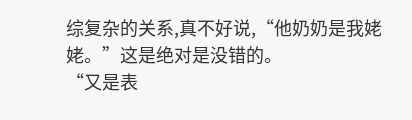综复杂的关系,真不好说,“他奶奶是我姥姥。”这是绝对是没错的。
“又是表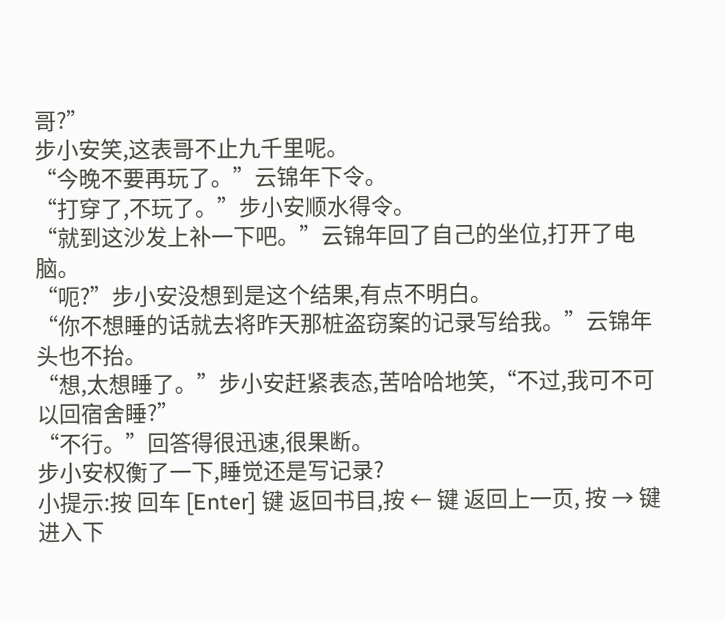哥?”
步小安笑,这表哥不止九千里呢。
“今晚不要再玩了。”云锦年下令。
“打穿了,不玩了。”步小安顺水得令。
“就到这沙发上补一下吧。”云锦年回了自己的坐位,打开了电脑。
“呃?”步小安没想到是这个结果,有点不明白。
“你不想睡的话就去将昨天那桩盗窃案的记录写给我。”云锦年头也不抬。
“想,太想睡了。”步小安赶紧表态,苦哈哈地笑,“不过,我可不可以回宿舍睡?”
“不行。”回答得很迅速,很果断。
步小安权衡了一下,睡觉还是写记录?
小提示:按 回车 [Enter] 键 返回书目,按 ← 键 返回上一页, 按 → 键 进入下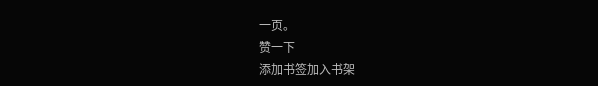一页。
赞一下
添加书签加入书架